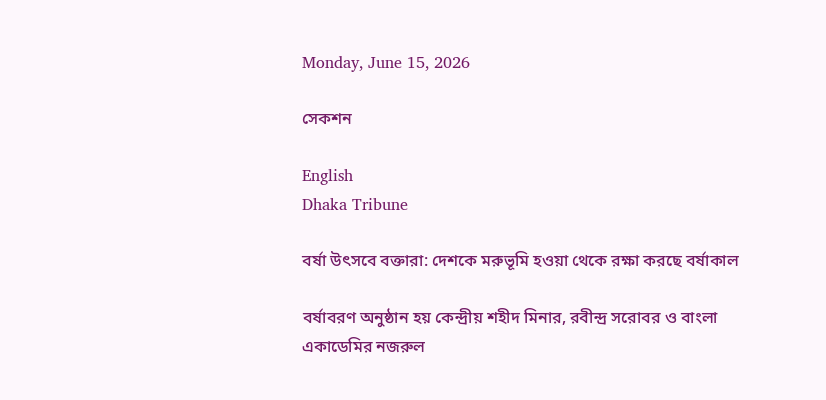Monday, June 15, 2026

সেকশন

English
Dhaka Tribune

বর্ষা উৎসবে বক্তারা: দেশকে মরুভূমি হওয়া থেকে রক্ষা করছে বর্ষাকাল

বর্ষাবরণ অনুষ্ঠান হয় কেন্দ্রীয় শহীদ মিনার, রবীন্দ্র সরোবর ও বাংলা একাডেমির নজরুল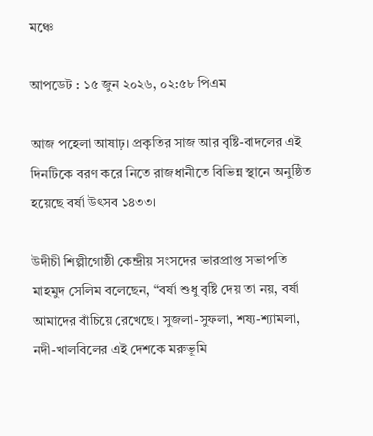মঞ্চে

আপডেট : ১৫ জুন ২০২৬, ০২:৫৮ পিএম

আজ পহেলা আষাঢ়। প্রকৃতির সাজ আর বৃষ্টি-বাদলের এই দিনটিকে বরণ করে নিতে রাজধানীতে বিভিন্ন স্থানে অনুষ্ঠিত হয়েছে বর্ষা উৎসব ১৪৩৩।

উদীচী শিল্পীগোষ্ঠী কেন্দ্রীয় সংসদের ভারপ্রাপ্ত সভাপতি মাহমুদ সেলিম বলেছেন, “বর্ষা শুধু বৃষ্টি দেয় তা নয়, বর্ষা আমাদের বাঁচিয়ে রেখেছে। সুজলা-সুফলা, শষ্য-শ্যামলা, নদী-খালবিলের এই দেশকে মরুভূমি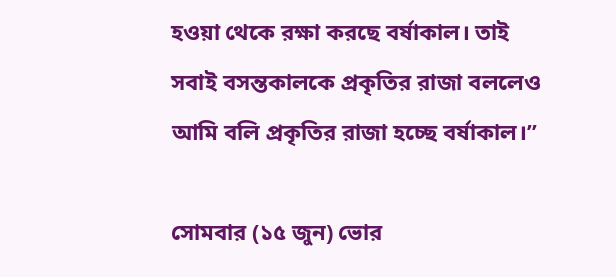হওয়া থেকে রক্ষা করছে বর্ষাকাল। তাই সবাই বসন্তকালকে প্রকৃতির রাজা বললেও আমি বলি প্রকৃতির রাজা হচ্ছে বর্ষাকাল।”

সোমবার (১৫ জুন) ভোর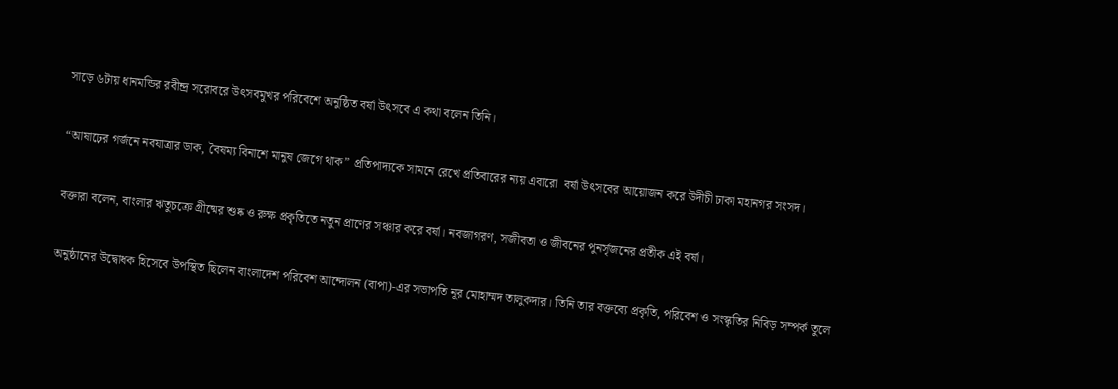সাড়ে ৬টায় ধানমন্ডির রবীন্দ্র সরোবরে উৎসবমুখর পরিবেশে অনুষ্ঠিত বর্ষা উৎসবে এ কথা বলেন তিনি।

“আষাঢ়ের গর্জনে নবযাত্রার ডাক, বৈষম্য বিনাশে মানুষ জেগে থাক” প্রতিপাদ্যকে সামনে রেখে প্রতিবারের ন্যয় এবারো  বর্ষা উৎসবের আয়োজন করে উদীচী ঢাকা মহানগর সংসদ।

বক্তারা বলেন, বাংলার ঋতুচক্রে গ্রীষ্মের শুষ্ক ও রুক্ষ প্রকৃতিতে নতুন প্রাণের সঞ্চার করে বর্ষা। নবজাগরণ, সজীবতা ও জীবনের পুনর্সৃজনের প্রতীক এই বর্ষা।

অনুষ্ঠানের উদ্বোধক হিসেবে উপস্থিত ছিলেন বাংলাদেশ পরিবেশ আন্দোলন (বাপা)-এর সভাপতি নূর মোহাম্মদ তালুকদার। তিনি তার বক্তব্যে প্রকৃতি, পরিবেশ ও সংস্কৃতির নিবিড় সম্পর্ক তুলে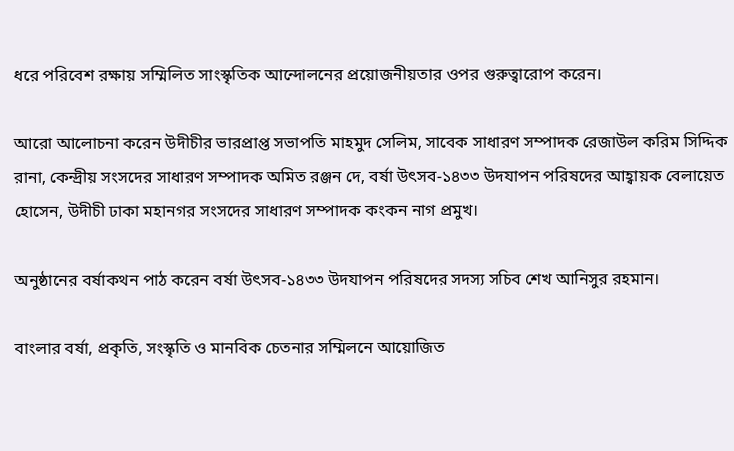ধরে পরিবেশ রক্ষায় সম্মিলিত সাংস্কৃতিক আন্দোলনের প্রয়োজনীয়তার ওপর গুরুত্বারোপ করেন।

আরো আলোচনা করেন উদীচীর ভারপ্রাপ্ত সভাপতি মাহমুদ সেলিম, সাবেক সাধারণ সম্পাদক রেজাউল করিম সিদ্দিক রানা, কেন্দ্রীয় সংসদের সাধারণ সম্পাদক অমিত রঞ্জন দে, বর্ষা উৎসব-১৪৩৩ উদযাপন পরিষদের আহ্বায়ক বেলায়েত হোসেন, উদীচী ঢাকা মহানগর সংসদের সাধারণ সম্পাদক কংকন নাগ প্রমুখ।

অনুষ্ঠানের বর্ষাকথন পাঠ করেন বর্ষা উৎসব-১৪৩৩ উদযাপন পরিষদের সদস্য সচিব শেখ আনিসুর রহমান।

বাংলার বর্ষা, প্রকৃতি, সংস্কৃতি ও মানবিক চেতনার সম্মিলনে আয়োজিত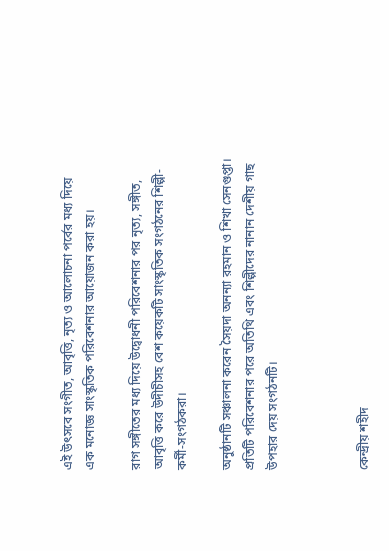এই উৎসবে সংগীত, আবৃত্তি, নৃত্য ও আলোচনা পর্বের মধ্য দিয়ে এক মনোজ্ঞ সাংস্কৃতিক পরিবেশনার আয়োজন করা হয়।

রাগ সঙ্গীতের মধ্য দিয়ে উদ্বোধনী পরিবেশনার পর নৃত্য, সঙ্গীত, আবৃত্তি করে উদীচীসহ বেশ কয়েকটি সাংস্কৃতিক সংগঠনের শিল্পী-কর্মী-সংগঠকরা।

অনুষ্ঠানটি সঞ্চালনা করেন সৈয়দা অনন্যা রহমান ও শিখা সেনগুপ্তা। প্রতিটি পরিবেশনার পরে অতিথি এবং শিল্পীদের নানান দেশীয় গাছ উপহার দেয় সংগঠনটি।



কেন্দ্রীয় শহীদ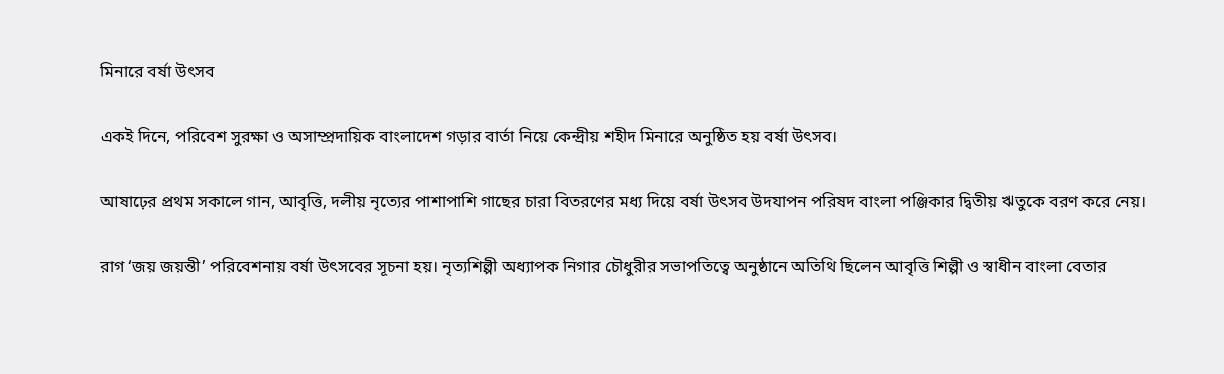মিনারে বর্ষা উৎসব

একই দিনে, পরিবেশ সুরক্ষা ও অসাম্প্রদায়িক বাংলাদেশ গড়ার বার্তা নিয়ে কেন্দ্রীয় শহীদ মিনারে অনুষ্ঠিত হয় বর্ষা উৎসব।

আষাঢ়ের প্রথম সকালে গান, আবৃত্তি, দলীয় নৃত্যের পাশাপাশি গাছের চারা বিতরণের মধ্য দিয়ে বর্ষা উৎসব উদযাপন পরিষদ বাংলা পঞ্জিকার দ্বিতীয় ঋতুকে বরণ করে নেয়।

রাগ ‘জয় জয়ন্তী’ পরিবেশনায় বর্ষা উৎসবের সূচনা হয়। নৃত্যশিল্পী অধ্যাপক নিগার চৌধুরীর সভাপতিত্বে অনুষ্ঠানে অতিথি ছিলেন আবৃত্তি শিল্পী ও স্বাধীন বাংলা বেতার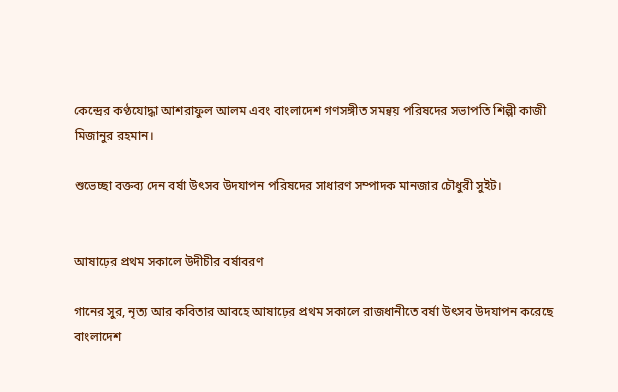কেন্দ্রের কণ্ঠযোদ্ধা আশরাফুল আলম এবং বাংলাদেশ গণসঙ্গীত সমন্বয় পরিষদের সভাপতি শিল্পী কাজী মিজানুর রহমান।

শুভেচ্ছা বক্তব্য দেন বর্ষা উৎসব উদযাপন পরিষদের সাধারণ সম্পাদক মানজার চৌধুরী সুইট।


আষাঢ়ের প্রথম সকালে উদীচীর বর্ষাবরণ

গানের সুর, নৃত্য আর কবিতার আবহে আষাঢ়ের প্রথম সকালে রাজধানীতে বর্ষা উৎসব উদযাপন করেছে বাংলাদেশ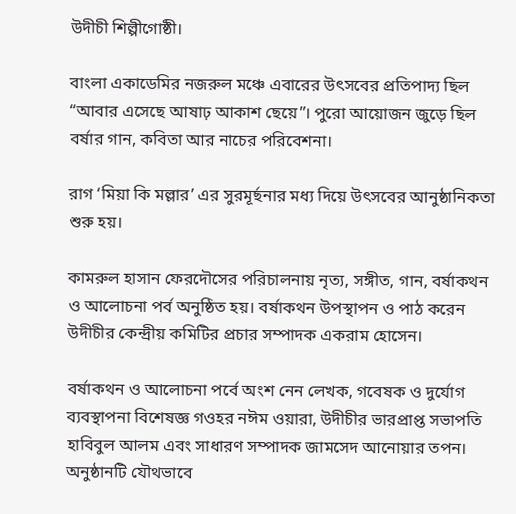উদীচী শিল্পীগোষ্ঠী।

বাংলা একাডেমির নজরুল মঞ্চে এবারের উৎসবের প্রতিপাদ্য ছিল “আবার এসেছে আষাঢ় আকাশ ছেয়ে”। পুরো আয়োজন জুড়ে ছিল বর্ষার গান, কবিতা আর নাচের পরিবেশনা।

রাগ ‘মিয়া কি মল্লার’ এর সুরমূর্ছনার মধ্য দিয়ে উৎসবের আনুষ্ঠানিকতা শুরু হয়।

কামরুল হাসান ফেরদৌসের পরিচালনায় নৃত্য, সঙ্গীত, গান, বর্ষাকথন ও আলোচনা পর্ব অনুষ্ঠিত হয়। বর্ষাকথন উপস্থাপন ও পাঠ করেন উদীচীর কেন্দ্রীয় কমিটির প্রচার সম্পাদক একরাম হোসেন।

বর্ষাকথন ও আলোচনা পর্বে অংশ নেন লেখক, গবেষক ও দুর্যোগ ব্যবস্থাপনা বিশেষজ্ঞ গওহর নঈম ওয়ারা, উদীচীর ভারপ্রাপ্ত সভাপতি হাবিবুল আলম এবং সাধারণ সম্পাদক জামসেদ আনোয়ার তপন। অনুষ্ঠানটি যৌথভাবে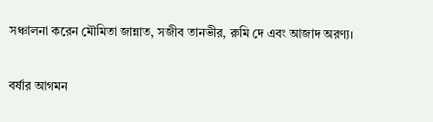সঞ্চালনা করেন মৌমিতা জান্নাত, সজীব তানভীর, রুমি দে এবং আজাদ অরণ্য।

বর্ষার আগমন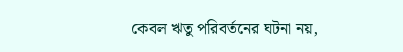কেবল ঋতু পরিবর্তনের ঘটনা নয়,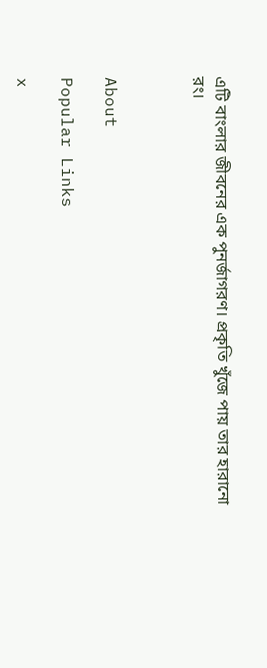এটি বাংলার জীবনের এক পুনর্জাগরণ। প্রকৃতি খুঁজে পায় তার হারানো রং।



About

Popular Links

x